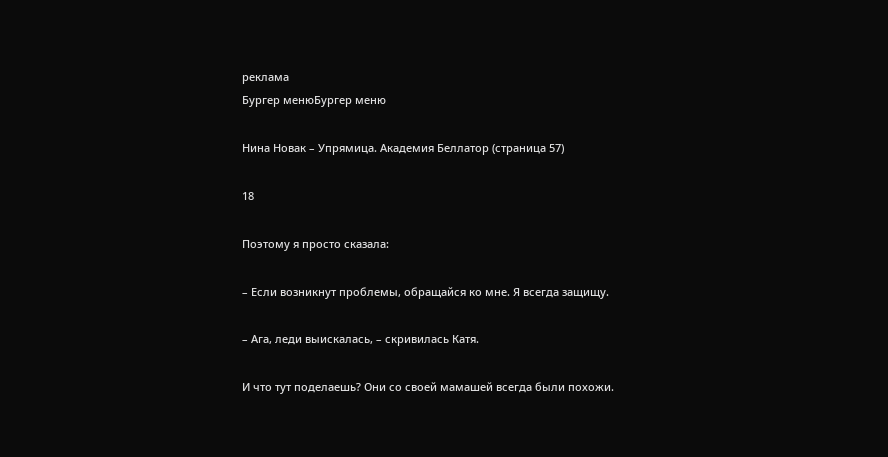реклама
Бургер менюБургер меню

Нина Новак – Упрямица. Академия Беллатор (страница 57)

18

Поэтому я просто сказала:

– Если возникнут проблемы, обращайся ко мне. Я всегда защищу.

– Ага, леди выискалась, – скривилась Катя.

И что тут поделаешь? Они со своей мамашей всегда были похожи.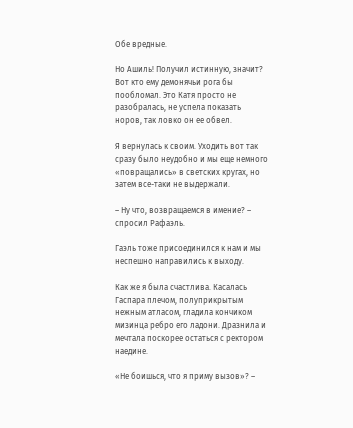Обе вредные.

Но Ашиль! Получил истинную, значит? Вот кто ему демонячьи рога бы пообломал. Это Катя просто не разобралась, не успела показать норов, так ловко он ее обвел.

Я вернулась к своим. Уходить вот так сразу было неудобно и мы еще немного «повращались» в светских кругах, но затем все-таки не выдержали.

– Ну что, возвращаемся в имение? – спросил Рафаэль.

Гаэль тоже присоединился к нам и мы неспешно направились к выходу.

Как же я была счастлива. Касалась Гаспара плечом, полуприкрытым нежным атласом, гладила кончиком мизинца ребро его ладони. Дразнила и мечтала поскорее остаться с ректором наедине.

«Не боишься, что я приму вызов»? –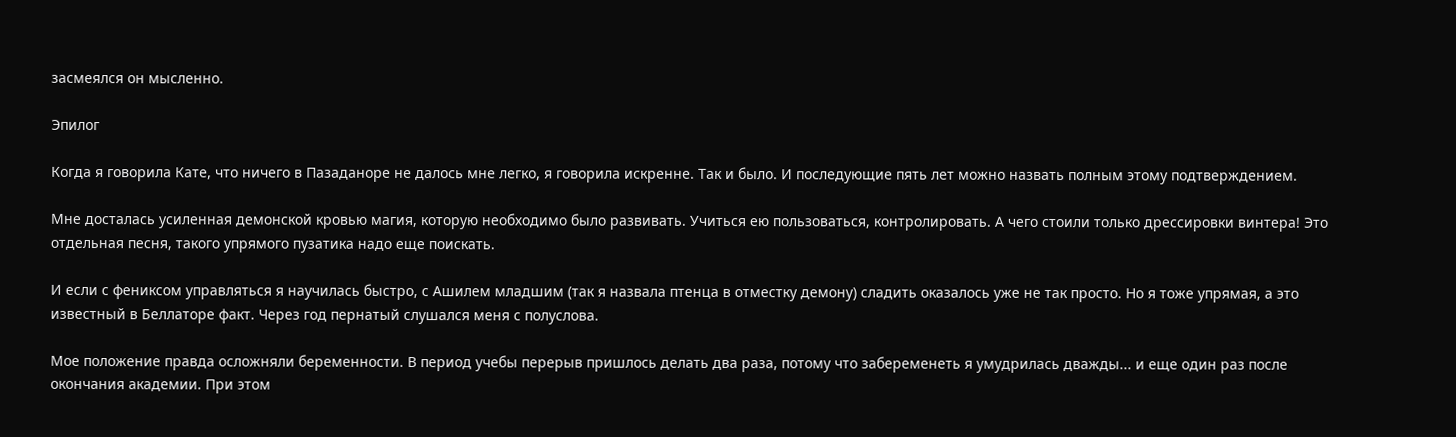засмеялся он мысленно.

Эпилог

Когда я говорила Кате, что ничего в Пазаданоре не далось мне легко, я говорила искренне. Так и было. И последующие пять лет можно назвать полным этому подтверждением.

Мне досталась усиленная демонской кровью магия, которую необходимо было развивать. Учиться ею пользоваться, контролировать. А чего стоили только дрессировки винтера! Это отдельная песня, такого упрямого пузатика надо еще поискать.

И если с фениксом управляться я научилась быстро, с Ашилем младшим (так я назвала птенца в отместку демону) сладить оказалось уже не так просто. Но я тоже упрямая, а это известный в Беллаторе факт. Через год пернатый слушался меня с полуслова.

Мое положение правда осложняли беременности. В период учебы перерыв пришлось делать два раза, потому что забеременеть я умудрилась дважды... и еще один раз после окончания академии. При этом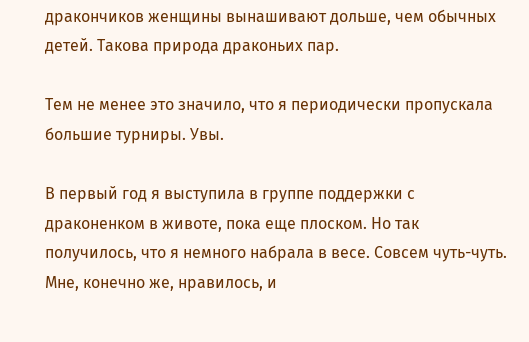дракончиков женщины вынашивают дольше, чем обычных детей. Такова природа драконьих пар.

Тем не менее это значило, что я периодически пропускала большие турниры. Увы.

В первый год я выступила в группе поддержки с драконенком в животе, пока еще плоском. Но так получилось, что я немного набрала в весе. Совсем чуть-чуть. Мне, конечно же, нравилось, и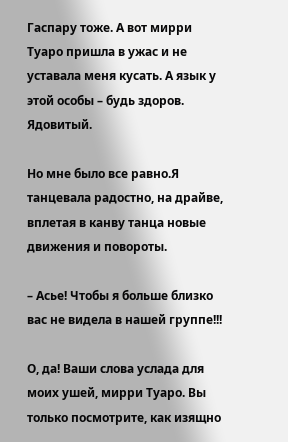Гаспару тоже. А вот мирри Туаро пришла в ужас и не уставала меня кусать. А язык у этой особы – будь здоров. Ядовитый.

Но мне было все равно.Я танцевала радостно, на драйве, вплетая в канву танца новые движения и повороты.

– Асье! Чтобы я больше близко вас не видела в нашей группе!!!

О, да! Ваши слова услада для моих ушей, мирри Туаро. Вы только посмотрите, как изящно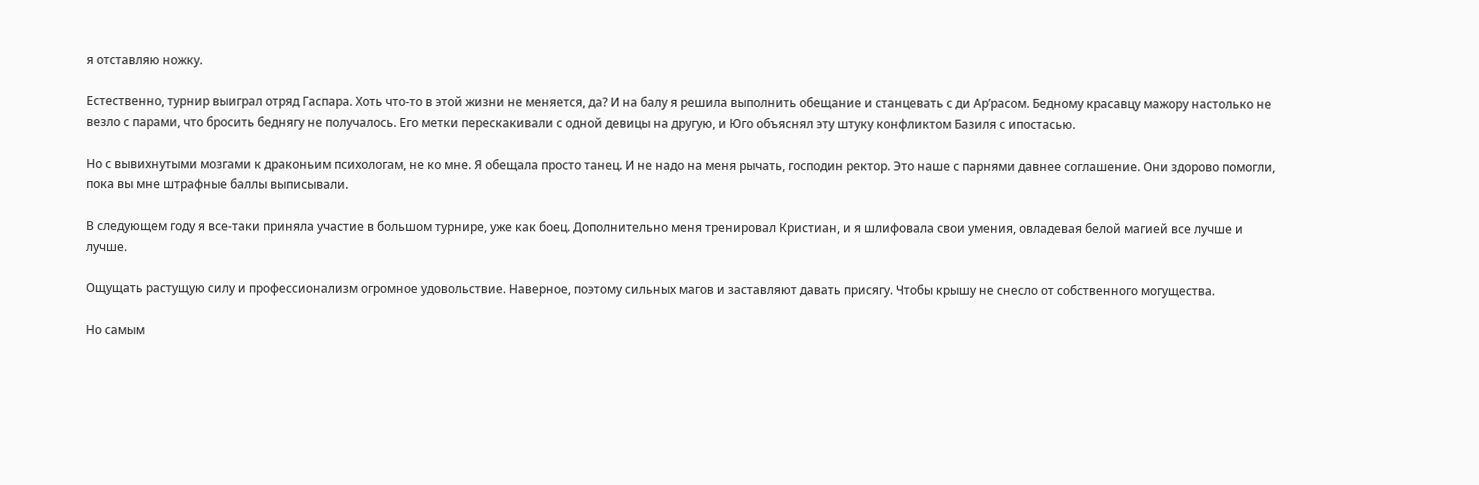я отставляю ножку.

Естественно, турнир выиграл отряд Гаспара. Хоть что-то в этой жизни не меняется, да? И на балу я решила выполнить обещание и станцевать с ди Ар’расом. Бедному красавцу мажору настолько не везло с парами, что бросить беднягу не получалось. Его метки перескакивали с одной девицы на другую, и Юго объяснял эту штуку конфликтом Базиля с ипостасью.

Но с вывихнутыми мозгами к драконьим психологам, не ко мне. Я обещала просто танец. И не надо на меня рычать, господин ректор. Это наше с парнями давнее соглашение. Они здорово помогли, пока вы мне штрафные баллы выписывали.

В следующем году я все-таки приняла участие в большом турнире, уже как боец. Дополнительно меня тренировал Кристиан, и я шлифовала свои умения, овладевая белой магией все лучше и лучше.

Ощущать растущую силу и профессионализм огромное удовольствие. Наверное, поэтому сильных магов и заставляют давать присягу. Чтобы крышу не снесло от собственного могущества.

Но самым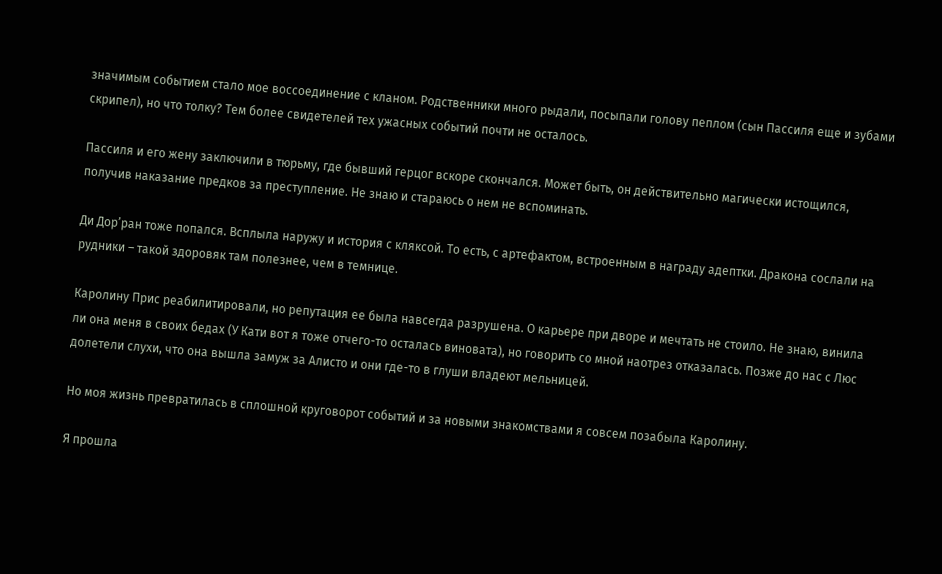значимым событием стало мое воссоединение с кланом. Родственники много рыдали, посыпали голову пеплом (сын Пассиля еще и зубами скрипел), но что толку? Тем более свидетелей тех ужасных событий почти не осталось.

Пассиля и его жену заключили в тюрьму, где бывший герцог вскоре скончался. Может быть, он действительно магически истощился, получив наказание предков за преступление. Не знаю и стараюсь о нем не вспоминать.

Ди Дор’ран тоже попался. Всплыла наружу и история с кляксой. То есть, с артефактом, встроенным в награду адептки. Дракона сослали на рудники – такой здоровяк там полезнее, чем в темнице.

Каролину Прис реабилитировали, но репутация ее была навсегда разрушена. О карьере при дворе и мечтать не стоило. Не знаю, винила ли она меня в своих бедах (У Кати вот я тоже отчего-то осталась виновата), но говорить со мной наотрез отказалась. Позже до нас с Люс долетели слухи, что она вышла замуж за Алисто и они где-то в глуши владеют мельницей.

Но моя жизнь превратилась в сплошной круговорот событий и за новыми знакомствами я совсем позабыла Каролину.

Я прошла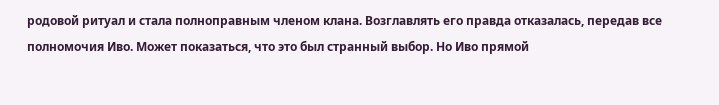родовой ритуал и стала полноправным членом клана. Возглавлять его правда отказалась, передав все полномочия Иво. Может показаться, что это был странный выбор. Но Иво прямой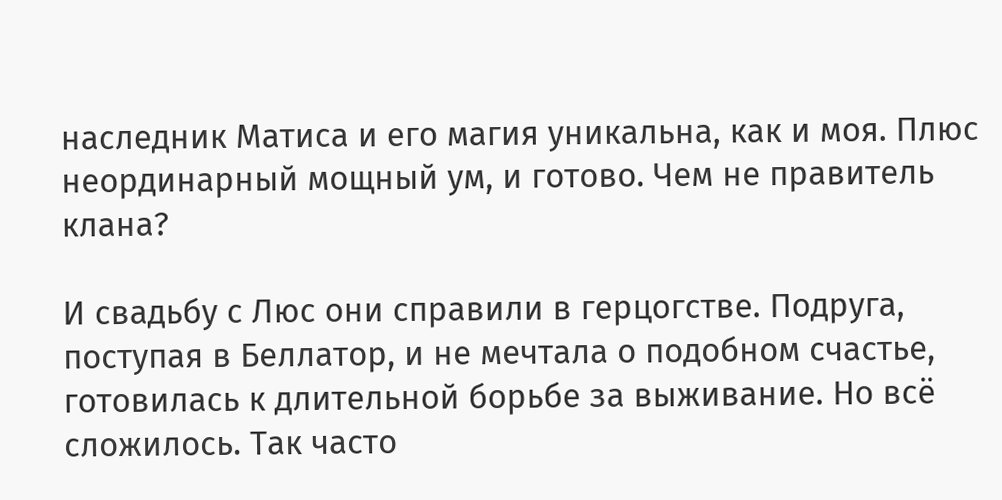наследник Матиса и его магия уникальна, как и моя. Плюс неординарный мощный ум, и готово. Чем не правитель клана?

И свадьбу с Люс они справили в герцогстве. Подруга, поступая в Беллатор, и не мечтала о подобном счастье, готовилась к длительной борьбе за выживание. Но всё сложилось. Так часто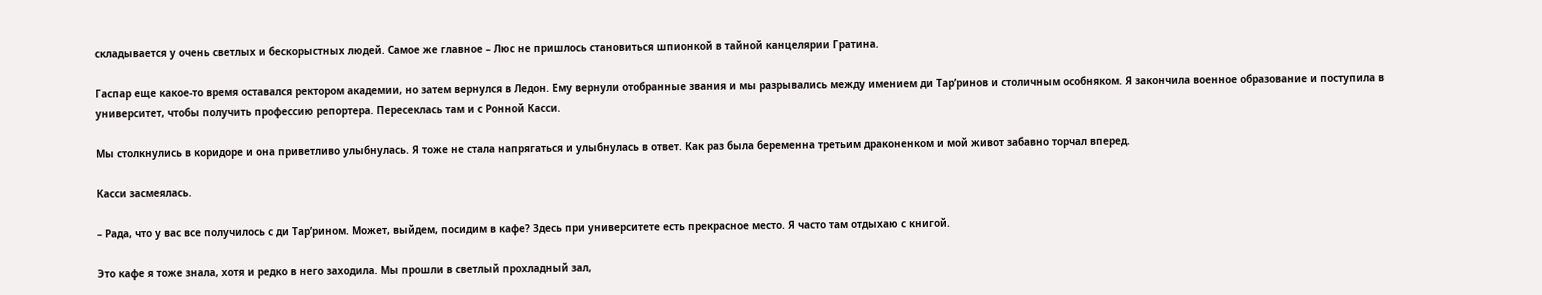складывается у очень светлых и бескорыстных людей. Самое же главное – Люс не пришлось становиться шпионкой в тайной канцелярии Гратина.

Гаспар еще какое-то время оставался ректором академии, но затем вернулся в Ледон. Ему вернули отобранные звания и мы разрывались между имением ди Тар’ринов и столичным особняком. Я закончила военное образование и поступила в университет, чтобы получить профессию репортера. Пересеклась там и с Ронной Касси.

Мы столкнулись в коридоре и она приветливо улыбнулась. Я тоже не стала напрягаться и улыбнулась в ответ. Как раз была беременна третьим драконенком и мой живот забавно торчал вперед.

Касси засмеялась.

– Рада, что у вас все получилось с ди Тар’рином. Может, выйдем, посидим в кафе? Здесь при университете есть прекрасное место. Я часто там отдыхаю с книгой.

Это кафе я тоже знала, хотя и редко в него заходила. Мы прошли в светлый прохладный зал,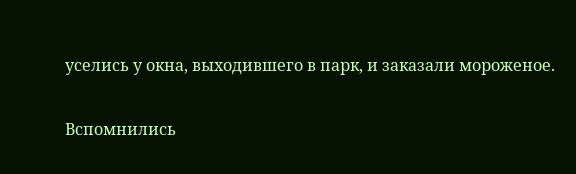уселись у окна, выходившего в парк, и заказали мороженое.

Вспомнились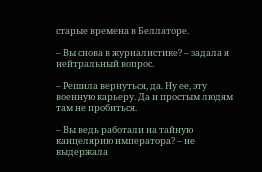старые времена в Беллаторе.

– Вы снова в журналистике? – задала я нейтральный вопрос.

– Решила вернуться, да. Ну ее, эту военную карьеру. Да и простым людям там не пробиться.

– Вы ведь работали на тайную канцелярию императора? – не выдержала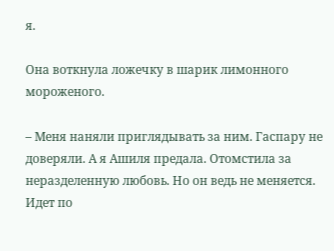я.

Она воткнула ложечку в шарик лимонного мороженого.

– Меня наняли приглядывать за ним. Гаспару не доверяли. А я Ашиля предала. Отомстила за неразделенную любовь. Но он ведь не меняется. Идет по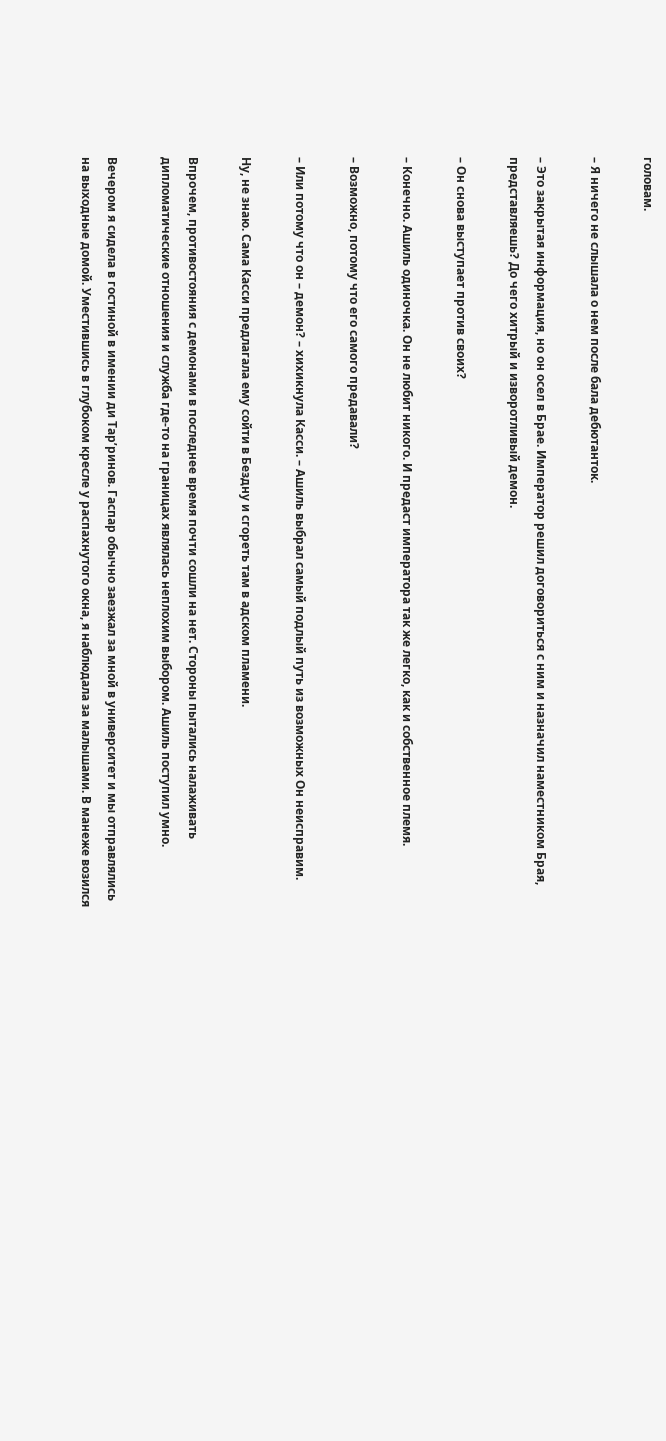головам.

– Я ничего не слышала о нем после бала дебютанток.

– Это закрытая информация, но он осел в Брае. Император решил договориться с ним и назначил наместником Брая, представляешь? До чего хитрый и изворотливый демон.

– Он снова выступает против своих?

– Конечно. Ашиль одиночка. Он не любит никого. И предаст императора так же легко, как и собственное племя.

– Возможно, потому что его самого предавали?

– Или потому что он – демон? – хихикнула Касси. – Ашиль выбрал самый подлый путь из возможных Он неисправим.

Ну, не знаю. Сама Касси предлагала ему сойти в Бездну и сгореть там в адском пламени.

Впрочем, противостояния с демонами в последнее время почти сошли на нет. Стороны пытались налаживать дипломатические отношения и служба где-то на границах являлась неплохим выбором. Ашиль поступил умно.

Вечером я сидела в гостиной в имении ди Тар’ринов. Гаспар обычно заезжал за мной в университет и мы отправлялись на выходные домой. Уместившись в глубоком кресле у распахнутого окна, я наблюдала за малышами. В манеже возился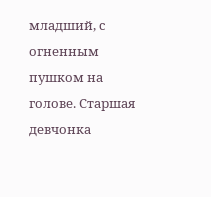младший, с огненным пушком на голове. Старшая девчонка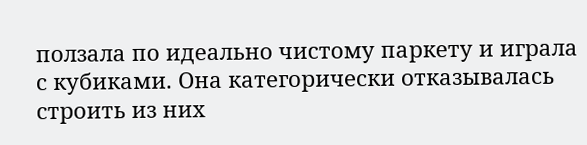ползала по идеально чистому паркету и играла с кубиками. Она категорически отказывалась строить из них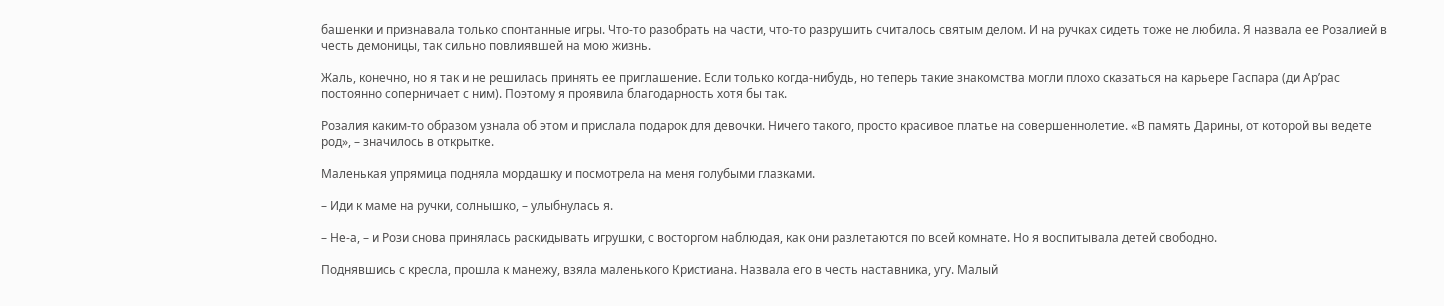башенки и признавала только спонтанные игры. Что-то разобрать на части, что-то разрушить считалось святым делом. И на ручках сидеть тоже не любила. Я назвала ее Розалией в честь демоницы, так сильно повлиявшей на мою жизнь.

Жаль, конечно, но я так и не решилась принять ее приглашение. Если только когда-нибудь, но теперь такие знакомства могли плохо сказаться на карьере Гаспара (ди Ар’рас постоянно соперничает с ним). Поэтому я проявила благодарность хотя бы так.

Розалия каким-то образом узнала об этом и прислала подарок для девочки. Ничего такого, просто красивое платье на совершеннолетие. «В память Дарины, от которой вы ведете род», – значилось в открытке.

Маленькая упрямица подняла мордашку и посмотрела на меня голубыми глазками.

– Иди к маме на ручки, солнышко, – улыбнулась я.

– Не-а, – и Рози снова принялась раскидывать игрушки, с восторгом наблюдая, как они разлетаются по всей комнате. Но я воспитывала детей свободно.

Поднявшись с кресла, прошла к манежу, взяла маленького Кристиана. Назвала его в честь наставника, угу. Малый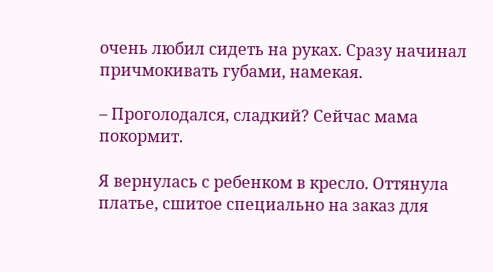очень любил сидеть на руках. Сразу начинал причмокивать губами, намекая.

– Проголодался, сладкий? Сейчас мама покормит.

Я вернулась с ребенком в кресло. Оттянула платье, сшитое специально на заказ для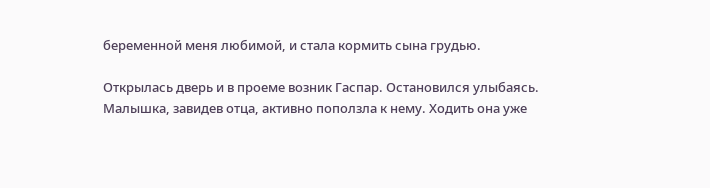беременной меня любимой, и стала кормить сына грудью.

Открылась дверь и в проеме возник Гаспар. Остановился улыбаясь. Малышка, завидев отца, активно поползла к нему. Ходить она уже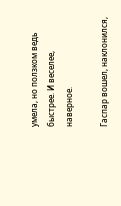умела, но ползком ведь быстрее. И веселее, наверное.

Гаспар вошел, наклонился,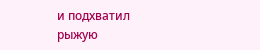и подхватил рыжую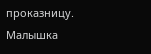проказницу. Малышка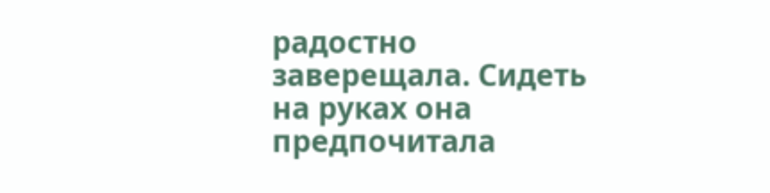радостно заверещала. Сидеть на руках она предпочитала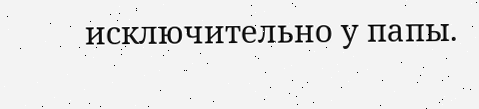исключительно у папы.